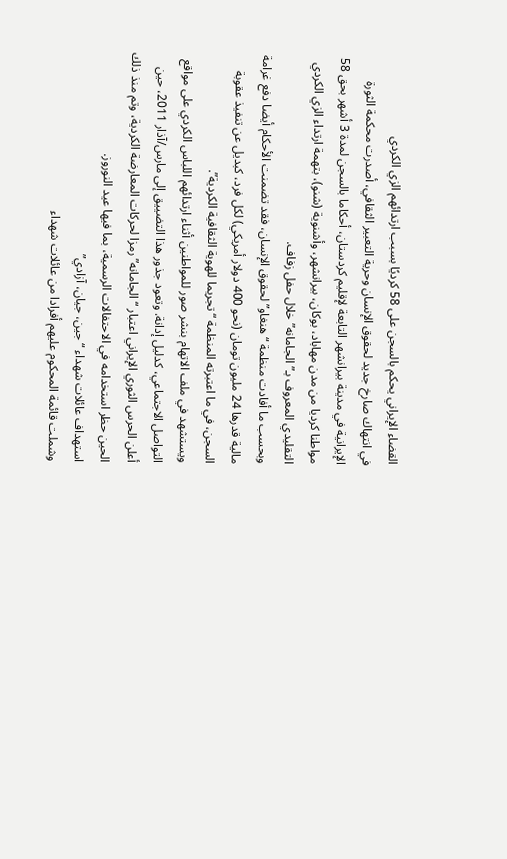القضاء الإيراني يحكم بالسجن على 58 كرديًا بسبب ارتدائهم الزي الكردي
في انتهاك صارخ جديد لحقوق الإنسان وحرية التعبير الثقافي، أصدرت محكمة الثورة الإيرانية في مدينة بيرانشهر التابعة لإقليم كردستان، أحكاما بالسجن لمدة 3 أشهر بحق 58 مواطنا كرديا من مدن مهاباد، بوكان، بيرانشهر، وأشنوية (شنو)، بتهمة ارتداء الزي الكردي التقليدي المعروف بـ”الجامانه” خلال حفل زفاف.
وبحسب ما أفادت منظمة “هنغاو” لحقوق الإنسان، فقد تضمنت الأحكام أيضا دفع غرامة مالية قدرها 24 مليون تومان (نحو 400 دولار أمريكي) لكل فرد، كبديل عن تنفيذ عقوبة السجن، في ما اعتبرته المنظمة “تجريما للهوية الثقافية الكردية”.
ويستشهد في ملف الاتهام بنشر صور للمواطنين أثناء ارتدائهم اللباس الكردي على مواقع التواصل الاجتماعي، كدليل إدانة. وتعود جذور هذا التضييق إلى مارس/آذار 2011، حين أعلن الحرس الثوري الإيراني اعتبار “الجامانه” رمزا لحركات المعارضة الكردية، وتم منذ ذلك الحين حظر استخدامه في الاحتفالات الرسمية، بما فيها عيد النوروز.
استهداف عائلات شهداء “جين، جيان، آزادي”
وشملت قائمة المحكوم عليهم أفرادا من عائلات شهداء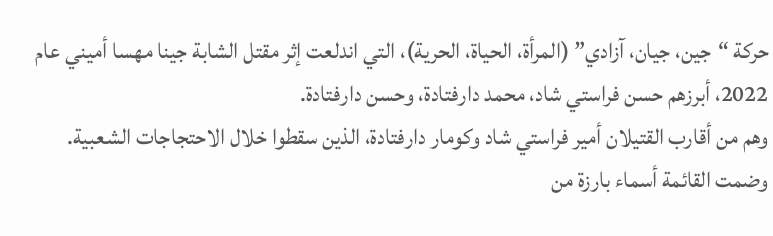حركة “جين، جيان، آزادي” (المرأة، الحياة، الحرية)، التي اندلعت إثر مقتل الشابة جينا مهسا أميني عام 2022، أبرزهم حسن فراستي شاد، محمد دارفتادة، وحسن دارفتادة.
وهم من أقارب القتيلان أمير فراستي شاد وكومار دارفتادة، الذين سقطوا خلال الاحتجاجات الشعبية.
وضمت القائمة أسماء بارزة من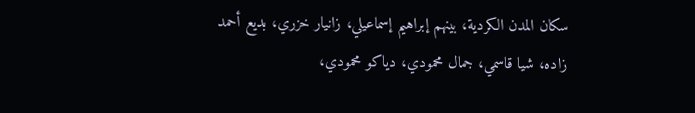سكان المدن الكردية، بينهم إبراهيم إسماعيلي، زانيار خزري، بديع أحمد زاده، شيا قاسمي، جمال محمودي، دياكو محمودي،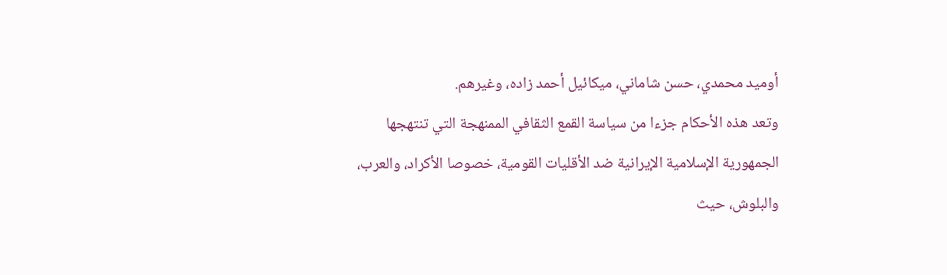أوميد محمدي، حسن شاماني، ميكائيل أحمد زاده، وغيرهم.
وتعد هذه الأحكام جزءا من سياسة القمع الثقافي الممنهجة التي تنتهجها الجمهورية الإسلامية الإيرانية ضد الأقليات القومية، خصوصا الأكراد، والعرب، والبلوش، حيث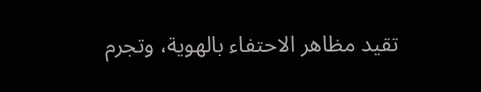تقيد مظاهر الاحتفاء بالهوية، وتجرم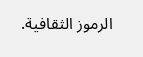الرموز الثقافية.